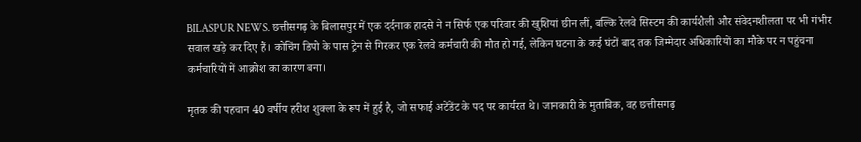BILASPUR NEWS. छत्तीसगढ़ के बिलासपुर में एक दर्दनाक हादसे ने न सिर्फ एक परिवार की खुशियां छीन लीं, बल्कि रेलवे सिस्टम की कार्यशैली और संवेदनशीलता पर भी गंभीर सवाल खड़े कर दिए हैं। कोचिंग डिपो के पास ट्रेन से गिरकर एक रेलवे कर्मचारी की मौत हो गई, लेकिन घटना के कई घंटों बाद तक जिम्मेदार अधिकारियों का मौके पर न पहुंचना कर्मचारियों में आक्रोश का कारण बना।

मृतक की पहचान 40 वर्षीय हरीश शुक्ला के रूप में हुई है, जो सफाई अटेंडेंट के पद पर कार्यरत थे। जानकारी के मुताबिक, वह छत्तीसगढ़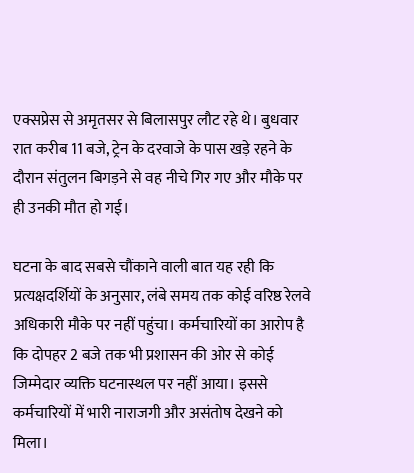एक्सप्रेस से अमृतसर से बिलासपुर लौट रहे थे। बुधवार रात करीब 11 बजे, ट्रेन के दरवाजे के पास खड़े रहने के दौरान संतुलन बिगड़ने से वह नीचे गिर गए और मौके पर ही उनकी मौत हो गई।

घटना के बाद सबसे चौंकाने वाली बात यह रही कि प्रत्यक्षदर्शियों के अनुसार, लंबे समय तक कोई वरिष्ठ रेलवे अधिकारी मौके पर नहीं पहुंचा। कर्मचारियों का आरोप है कि दोपहर 2 बजे तक भी प्रशासन की ओर से कोई जिम्मेदार व्यक्ति घटनास्थल पर नहीं आया। इससे कर्मचारियों में भारी नाराजगी और असंतोष देखने को मिला।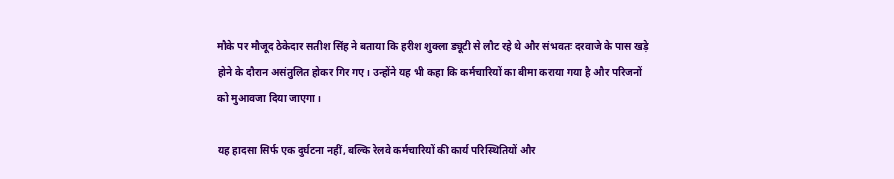मौके पर मौजूद ठेकेदार सतीश सिंह ने बताया कि हरीश शुक्ला ड्यूटी से लौट रहे थे और संभवतः दरवाजे के पास खड़े होने के दौरान असंतुलित होकर गिर गए। उन्होंने यह भी कहा कि कर्मचारियों का बीमा कराया गया है और परिजनों को मुआवजा दिया जाएगा।

यह हादसा सिर्फ एक दुर्घटना नहीं, बल्कि रेलवे कर्मचारियों की कार्य परिस्थितियों और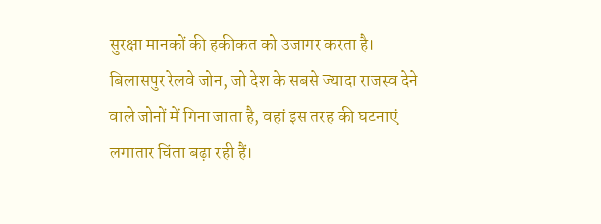सुरक्षा मानकों की हकीकत को उजागर करता है। बिलासपुर रेलवे जोन, जो देश के सबसे ज्यादा राजस्व देने वाले जोनों में गिना जाता है, वहां इस तरह की घटनाएं लगातार चिंता बढ़ा रही हैं।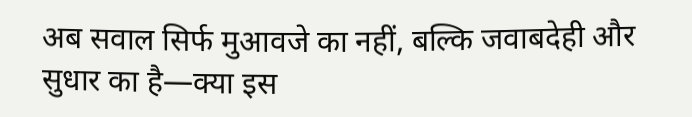अब सवाल सिर्फ मुआवजे का नहीं, बल्कि जवाबदेही और सुधार का है—क्या इस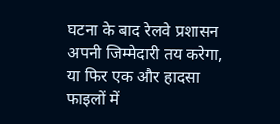घटना के बाद रेलवे प्रशासन अपनी जिम्मेदारी तय करेगा, या फिर एक और हादसा फाइलों में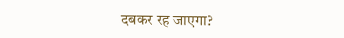दबकर रह जाएगा?